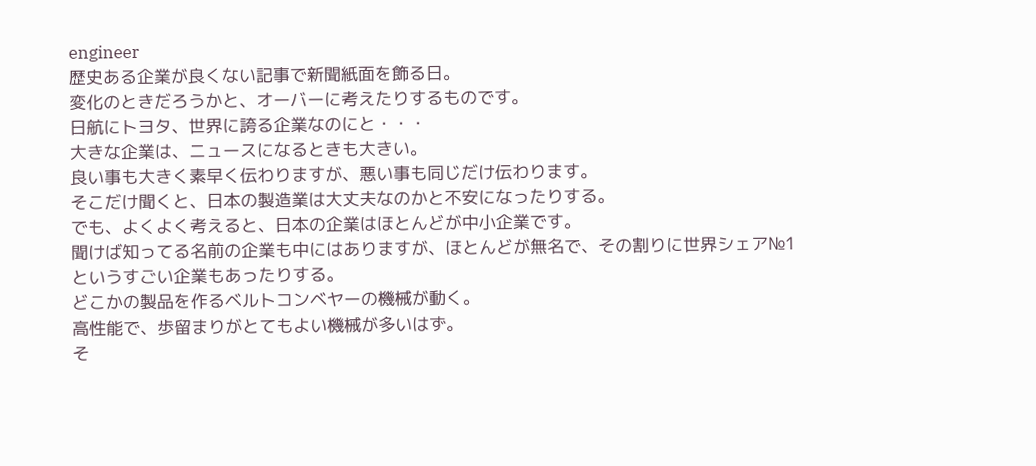engineer
歴史ある企業が良くない記事で新聞紙面を飾る日。
変化のときだろうかと、オーバーに考えたりするものです。
日航にトヨタ、世界に誇る企業なのにと・・・
大きな企業は、ニュースになるときも大きい。
良い事も大きく素早く伝わりますが、悪い事も同じだけ伝わります。
そこだけ聞くと、日本の製造業は大丈夫なのかと不安になったりする。
でも、よくよく考えると、日本の企業はほとんどが中小企業です。
聞けば知ってる名前の企業も中にはありますが、ほとんどが無名で、その割りに世界シェア№1というすごい企業もあったりする。
どこかの製品を作るベルトコンベヤーの機械が動く。
高性能で、歩留まりがとてもよい機械が多いはず。
そ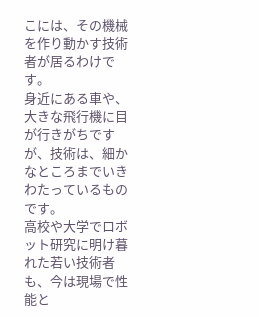こには、その機械を作り動かす技術者が居るわけです。
身近にある車や、大きな飛行機に目が行きがちですが、技術は、細かなところまでいきわたっているものです。
高校や大学でロボット研究に明け暮れた若い技術者も、今は現場で性能と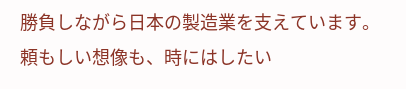勝負しながら日本の製造業を支えています。
頼もしい想像も、時にはしたい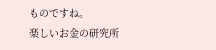ものですね。
楽しいお金の研究所